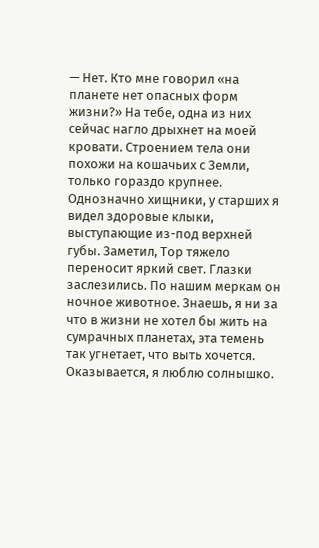— Нет. Кто мне говорил «на планете нет опасных форм жизни?» На тебе, одна из них сейчас нагло дрыхнет на моей кровати. Строением тела они похожи на кошачьих с Земли, только гораздо крупнее. Однозначно хищники, у старших я видел здоровые клыки, выступающие из-под верхней губы. Заметил, Тор тяжело переносит яркий свет. Глазки заслезились. По нашим меркам он ночное животное. Знаешь, я ни за что в жизни не хотел бы жить на сумрачных планетах, эта темень так угнетает, что выть хочется. Оказывается, я люблю солнышко.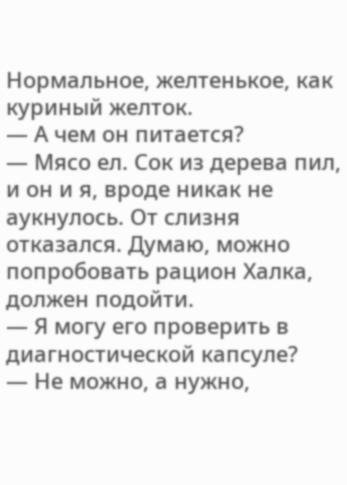Нормальное, желтенькое, как куриный желток.
— А чем он питается?
— Мясо ел. Сок из дерева пил, и он и я, вроде никак не аукнулось. От слизня отказался. Думаю, можно попробовать рацион Халка, должен подойти.
— Я могу его проверить в диагностической капсуле?
— Не можно, а нужно,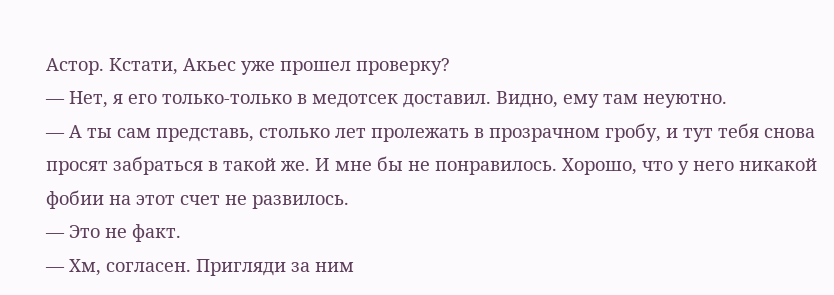Астор. Кстати, Акьес уже прошел проверку?
— Нет, я его только-только в медотсек доставил. Видно, ему там неуютно.
— А ты сам представь, столько лет пролежать в прозрачном гробу, и тут тебя снова просят забраться в такой же. И мне бы не понравилось. Хорошо, что у него никакой фобии на этот счет не развилось.
— Это не факт.
— Хм, согласен. Пригляди за ним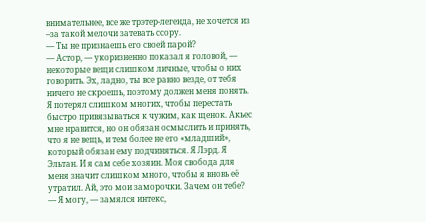внимательнее, все же трэтер-легенда, не хочется из –за такой мелочи затевать ссору.
— Ты не признаешь его своей парой?
— Астор, — укоризненно показал я головой, — некоторые вещи слишком личные, чтобы о них говорить. Эх, ладно, ты все равно везде, от тебя ничего не скроешь, поэтому должен меня понять. Я потерял слишком многих, чтобы перестать быстро привязываться к чужим, как щенок. Акьес мне нравится, но он обязан осмыслить и принять, что я не вещь, и тем более не его «младший», который обязан ему подчиняться. Я Лэрд. Я Эльтан. И я сам себе хозяин. Моя свобода для меня значит слишком много, чтобы я вновь её утратил. Ай, это мои заморочки. Зачем он тебе?
— Я могу, — замялся интекс,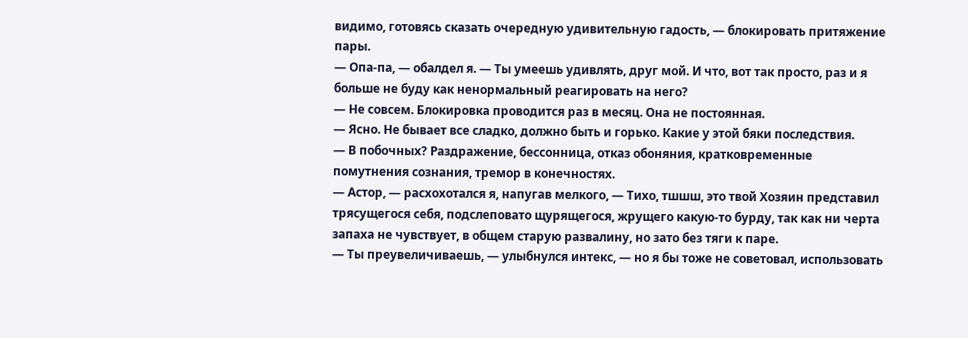видимо, готовясь сказать очередную удивительную гадость, — блокировать притяжение пары.
— Опа-па, — обалдел я. — Ты умеешь удивлять, друг мой. И что, вот так просто, раз и я больше не буду как ненормальный реагировать на него?
— Не совсем. Блокировка проводится раз в месяц. Она не постоянная.
— Ясно. Не бывает все сладко, должно быть и горько. Какие у этой бяки последствия.
— В побочных? Раздражение, бессонница, отказ обоняния, кратковременные помутнения сознания, тремор в конечностях.
— Астор, — расхохотался я, напугав мелкого, — Тихо, тшшш, это твой Хозяин представил трясущегося себя, подслеповато щурящегося, жрущего какую-то бурду, так как ни черта запаха не чувствует, в общем старую развалину, но зато без тяги к паре.
— Ты преувеличиваешь, — улыбнулся интекс, — но я бы тоже не советовал, использовать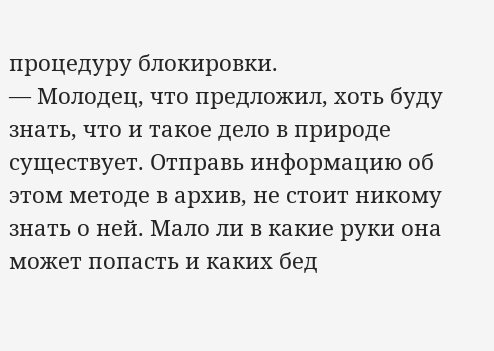процедуру блокировки.
— Молодец, что предложил, хоть буду знать, что и такое дело в природе существует. Отправь информацию об этом методе в архив, не стоит никому знать о ней. Мало ли в какие руки она может попасть и каких бед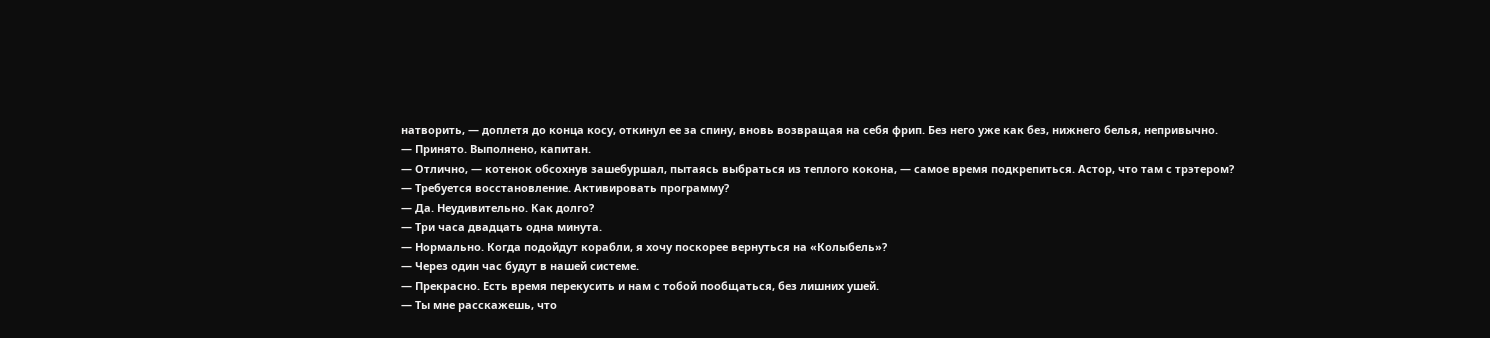натворить, — доплетя до конца косу, откинул ее за спину, вновь возвращая на себя фрип. Без него уже как без, нижнего белья, непривычно.
— Принято. Выполнено, капитан.
— Отлично, — котенок обсохнув зашебуршал, пытаясь выбраться из теплого кокона, — самое время подкрепиться. Астор, что там с трэтером?
— Требуется восстановление. Активировать программу?
— Да. Неудивительно. Как долго?
— Три часа двадцать одна минута.
— Нормально. Когда подойдут корабли, я хочу поскорее вернуться на «Колыбель»?
— Через один час будут в нашей системе.
— Прекрасно. Есть время перекусить и нам с тобой пообщаться, без лишних ушей.
— Ты мне расскажешь, что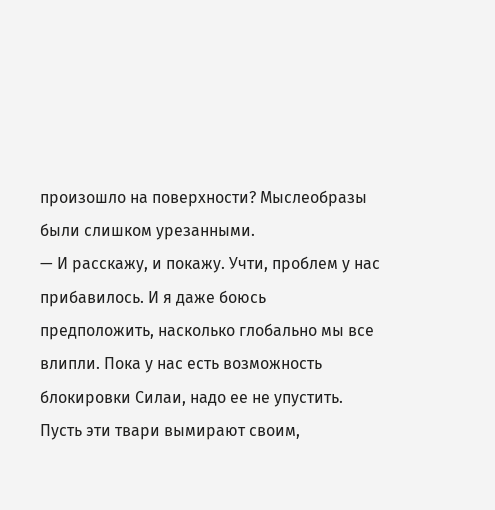произошло на поверхности? Мыслеобразы были слишком урезанными.
— И расскажу, и покажу. Учти, проблем у нас прибавилось. И я даже боюсь предположить, насколько глобально мы все влипли. Пока у нас есть возможность блокировки Силаи, надо ее не упустить. Пусть эти твари вымирают своим,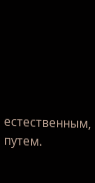естественным, путем.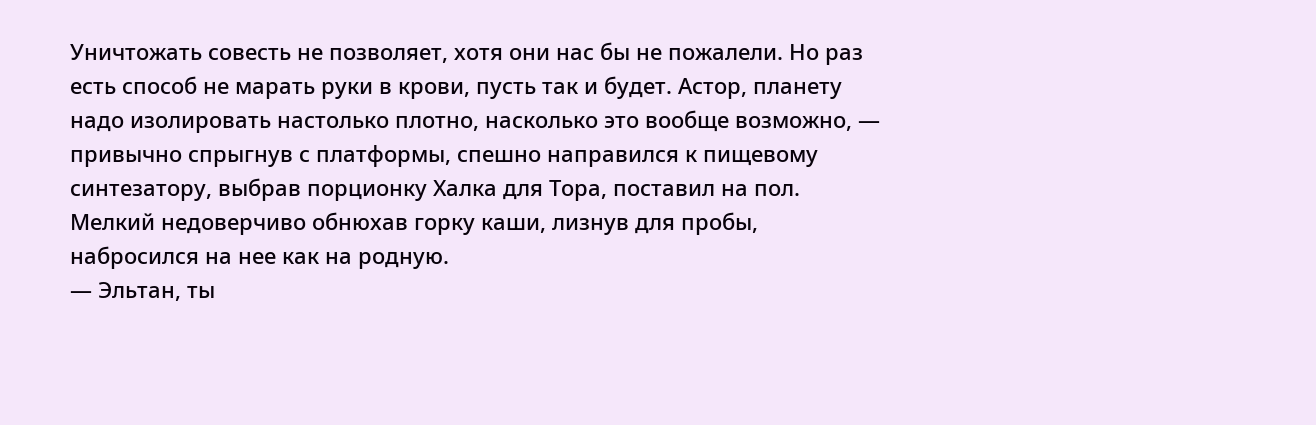Уничтожать совесть не позволяет, хотя они нас бы не пожалели. Но раз есть способ не марать руки в крови, пусть так и будет. Астор, планету надо изолировать настолько плотно, насколько это вообще возможно, — привычно спрыгнув с платформы, спешно направился к пищевому синтезатору, выбрав порционку Халка для Тора, поставил на пол.
Мелкий недоверчиво обнюхав горку каши, лизнув для пробы, набросился на нее как на родную.
— Эльтан, ты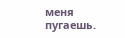меня пугаешь.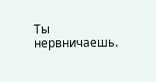Ты нервничаешь.